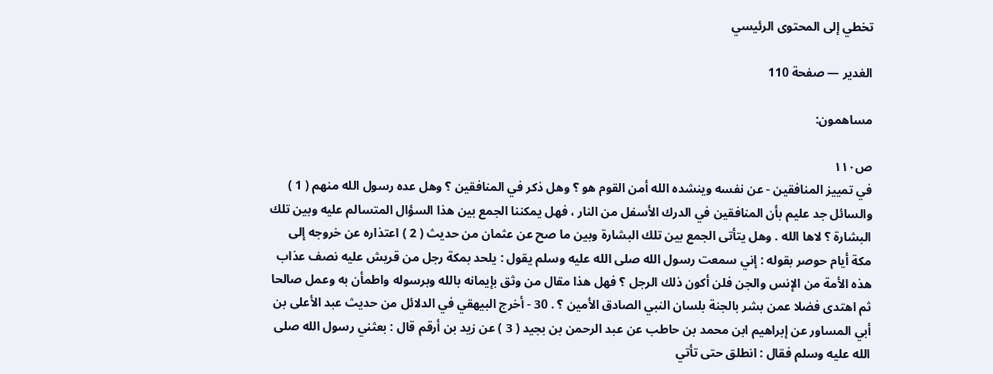تخطي إلى المحتوى الرئيسي

الغدير — صفحة 110

مساهمون:

ص١١٠
في تمييز المنافقين - عن نفسه وينشده الله أمن القوم هو ؟ وهل ذكر في المنافقين ؟ وهل عده رسول الله منهم ( 1 ) والسائل جد عليم بأن المنافقين في الدرك الأسفل من النار ، فهل يمكننا الجمع بين هذا السؤال المتسالم عليه وبين تلك البشارة ؟ لاها الله . وهل يتأتى الجمع بين تلك البشارة وبين ما صح عن عثمان من حديث ( 2 ) اعتذاره عن خروجه إلى مكة أيام حوصر بقوله : إني سمعت رسول الله صلى الله عليه وسلم يقول : يلحد بمكة رجل من قريش عليه نصف عذاب هذه الأمة من الإنس والجن فلن أكون ذلك الرجل ؟ فهل هذا مقال من وثق بإيمانه بالله وبرسوله واطمأن به وعمل صالحا ثم اهتدى فضلا عمن بشر بالجنة بلسان النبي الصادق الأمين ؟ . 30 - أخرج البيهقي في الدلائل من حديث عبد الأعلى بن أبي المساور عن إبراهيم ابن محمد بن حاطب عن عبد الرحمن بن بجيد ( 3 ) عن زيد بن أرقم قال : بعثني رسول الله صلى الله عليه وسلم فقال : انطلق حتى تأتي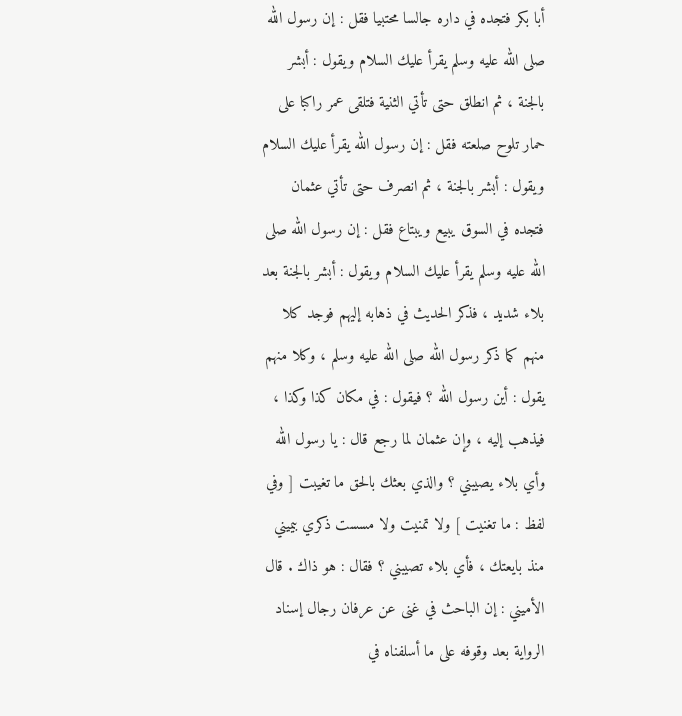أبا بكر فتجده في داره جالسا محتبيا فقل : إن رسول الله صلى الله عليه وسلم يقرأ عليك السلام ويقول : أبشر بالجنة ، ثم انطلق حتى تأتي الثنية فتلقى عمر راكبا على حمار تلوح صلعته فقل : إن رسول الله يقرأ عليك السلام ويقول : أبشر بالجنة ، ثم انصرف حتى تأتي عثمان فتجده في السوق يبيع ويبتاع فقل : إن رسول الله صلى الله عليه وسلم يقرأ عليك السلام ويقول : أبشر بالجنة بعد بلاء شديد ، فذكر الحديث في ذهابه إليهم فوجد كلا منهم كما ذكر رسول الله صلى الله عليه وسلم ، وكلا منهم يقول : أين رسول الله ؟ فيقول : في مكان كذا وكذا ، فيذهب إليه ، وإن عثمان لما رجع قال : يا رسول الله وأي بلاء يصيبني ؟ والذي بعثك بالحق ما تغيبت [ وفي لفظ : ما تغنيت ] ولا تمنيت ولا مسست ذكري بيميني منذ بايعتك ، فأي بلاء تصيبني ؟ فقال : هو ذاك . قال الأميني : إن الباحث في غنى عن عرفان رجال إسناد الرواية بعد وقوفه على ما أسلفناه في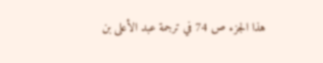هذا الجزء ص 74 في ترجمة عبد الأعلى بن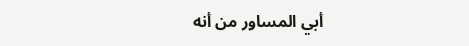أبي المساور من أنه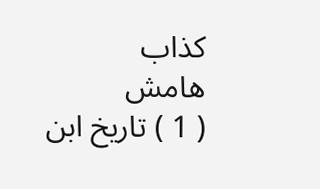كذاب
هامش
( 1 ) تاريخ ابن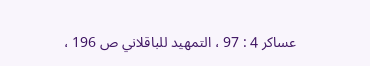عساكر 4 : 97 ، التمهيد للباقلاني ص 196 ،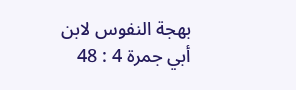بهجة النفوس لابن أبي جمرة 4 : 48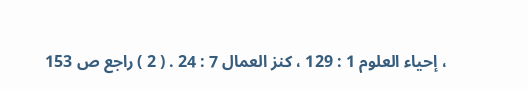، إحياء العلوم 1 : 129 ، كنز العمال 7 : 24 . ( 2 ) راجع ص 153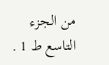من الجزء التاسع ط 1 .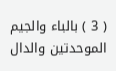( 3 ) بالباء والجيم الموحدتين والدال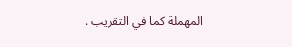المهملة كما في التقريب .